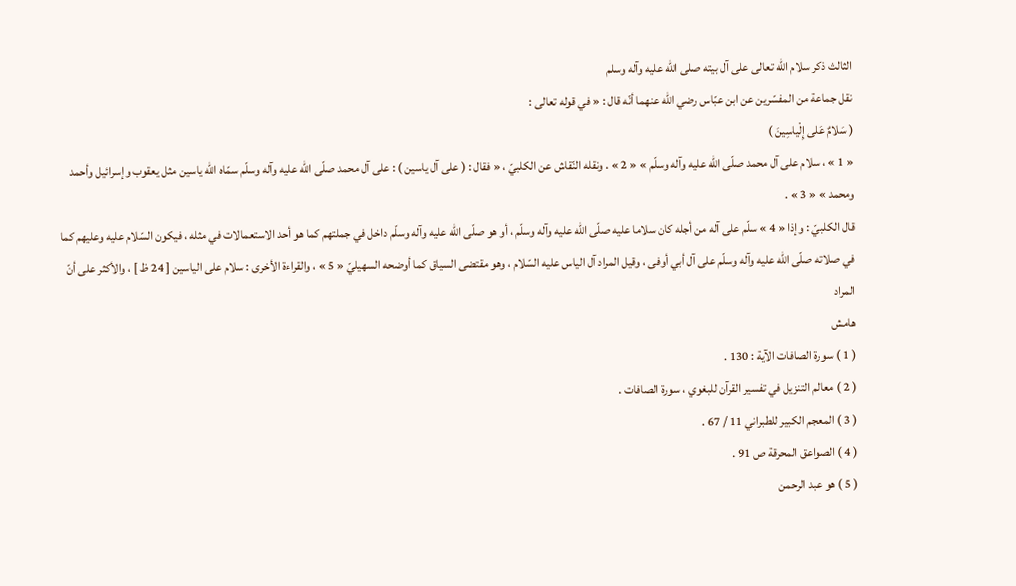الثالث ذكر سلام اللّه تعالى على آل بيته صلى اللّه عليه وآله وسلم
نقل جماعة من المفسّرين عن ابن عبّاس رضي اللّه عنهما أنّه قال : « في قوله تعالى :
( سَلامٌ عَلى إِلْياسِينَ )
« 1 » ، سلام على آل محمد صلّى اللّه عليه وآله وسلّم » « 2 » . ونقله النّقاش عن الكلبيّ ، « فقال : ( على آل ياسين ) : على آل محمد صلّى اللّه عليه وآله وسلّم سمّاه اللّه ياسين مثل يعقوب وإسرائيل وأحمد ومحمد » « 3 » .
قال الكلبيّ : وإذا « 4 » سلّم على آله من أجله كان سلاما عليه صلّى اللّه عليه وآله وسلّم ، أو هو صلّى اللّه عليه وآله وسلّم داخل في جملتهم كما هو أحد الاستعمالات في مثله ، فيكون السّلام عليه وعليهم كما في صلاته صلّى اللّه عليه وآله وسلّم على آل أبي أوفى ، وقيل المراد آل الياس عليه السّلام ، وهو مقتضى السياق كما أوضحه السهيليّ « 5 » ، والقراءة الأخرى : سلام على الياسين [ 24 ظ ] ، والأكثر على أنّ المراد
هامش
( 1 ) سورة الصافات الآية : 130 .
( 2 ) معالم التنزيل في تفسير القرآن للبغوي ، سورة الصافات .
( 3 ) المعجم الكبير للطبراني 11 / 67 .
( 4 ) الصواعق المحرقة ص 91 .
( 5 ) هو عبد الرحمن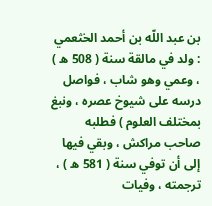بن عبد اللّه بن أحمد الخثعمي : ولد في مالقة سنة ( 508 ه ) ، وعمي وهو شاب ، فواصل درسه على شيوخ عصره ، ونبغ بمختلف العلوم ) فطلبه صاحب مراكش ، وبقي فيها إلى أن توفي سنة ( 581 ه ) ، ترجمته ، وفيات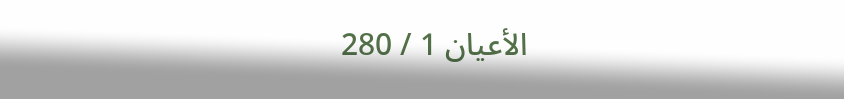الأعيان 1 / 280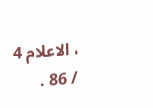، الاعلام 4 / 86 .